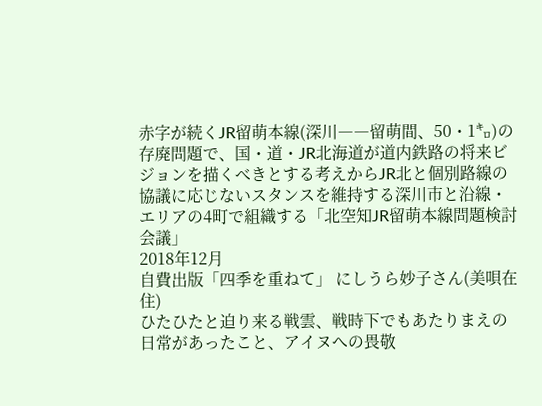赤字が続くJR留萌本線(深川――留萌間、50・1㌔)の存廃問題で、国・道・JR北海道が道内鉄路の将来ビジョンを描くべきとする考えからJR北と個別路線の協議に応じないスタンスを維持する深川市と沿線・エリアの4町で組織する「北空知JR留萌本線問題検討会議」
2018年12月
自費出版「四季を重ねて」 にしうら妙子さん(美唄在住)
ひたひたと迫り来る戦雲、戦時下でもあたりまえの日常があったこと、アイヌへの畏敬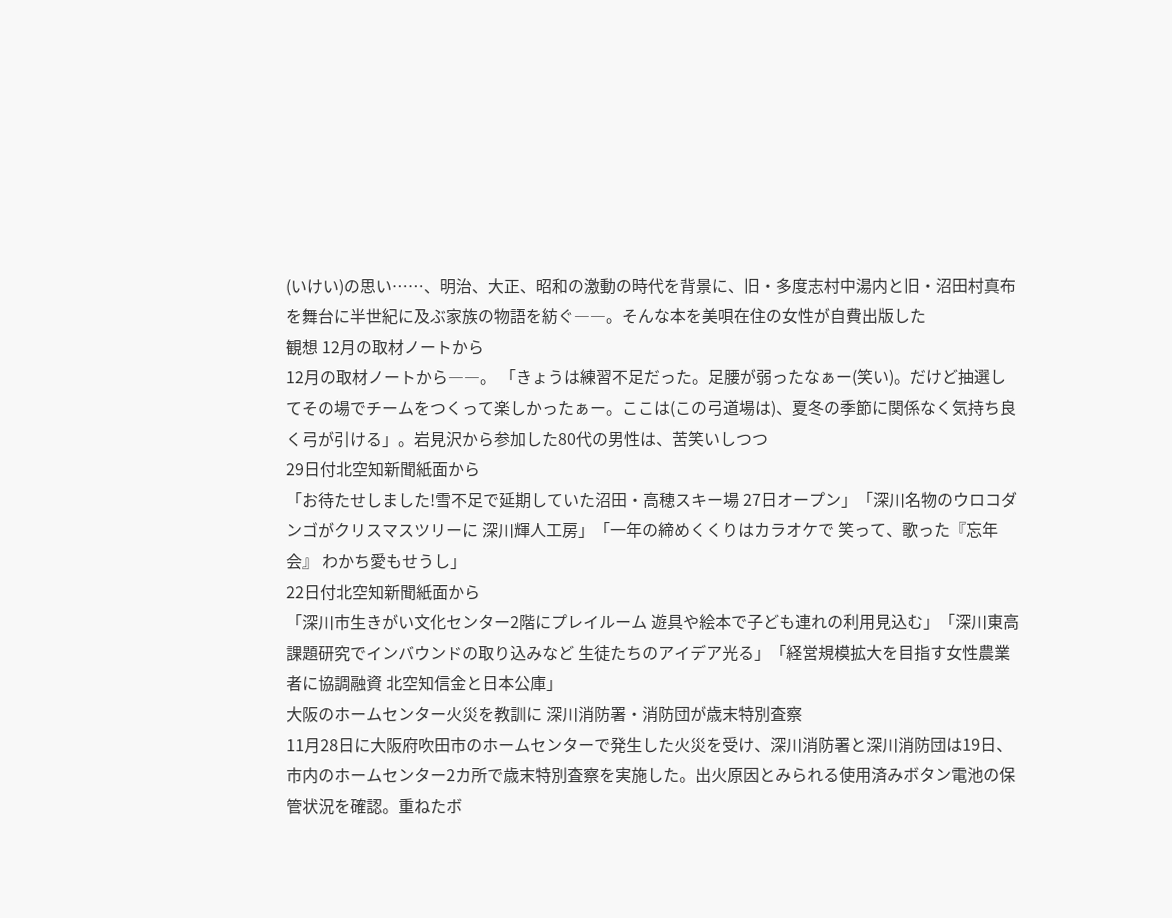(いけい)の思い……、明治、大正、昭和の激動の時代を背景に、旧・多度志村中湯内と旧・沼田村真布を舞台に半世紀に及ぶ家族の物語を紡ぐ――。そんな本を美唄在住の女性が自費出版した
観想 12月の取材ノートから
12月の取材ノートから――。 「きょうは練習不足だった。足腰が弱ったなぁー(笑い)。だけど抽選してその場でチームをつくって楽しかったぁー。ここは(この弓道場は)、夏冬の季節に関係なく気持ち良く弓が引ける」。岩見沢から参加した80代の男性は、苦笑いしつつ
29日付北空知新聞紙面から
「お待たせしました!雪不足で延期していた沼田・高穂スキー場 27日オープン」「深川名物のウロコダンゴがクリスマスツリーに 深川輝人工房」「一年の締めくくりはカラオケで 笑って、歌った『忘年会』 わかち愛もせうし」
22日付北空知新聞紙面から
「深川市生きがい文化センター2階にプレイルーム 遊具や絵本で子ども連れの利用見込む」「深川東高 課題研究でインバウンドの取り込みなど 生徒たちのアイデア光る」「経営規模拡大を目指す女性農業者に協調融資 北空知信金と日本公庫」
大阪のホームセンター火災を教訓に 深川消防署・消防団が歳末特別査察
11月28日に大阪府吹田市のホームセンターで発生した火災を受け、深川消防署と深川消防団は19日、市内のホームセンター2カ所で歳末特別査察を実施した。出火原因とみられる使用済みボタン電池の保管状況を確認。重ねたボ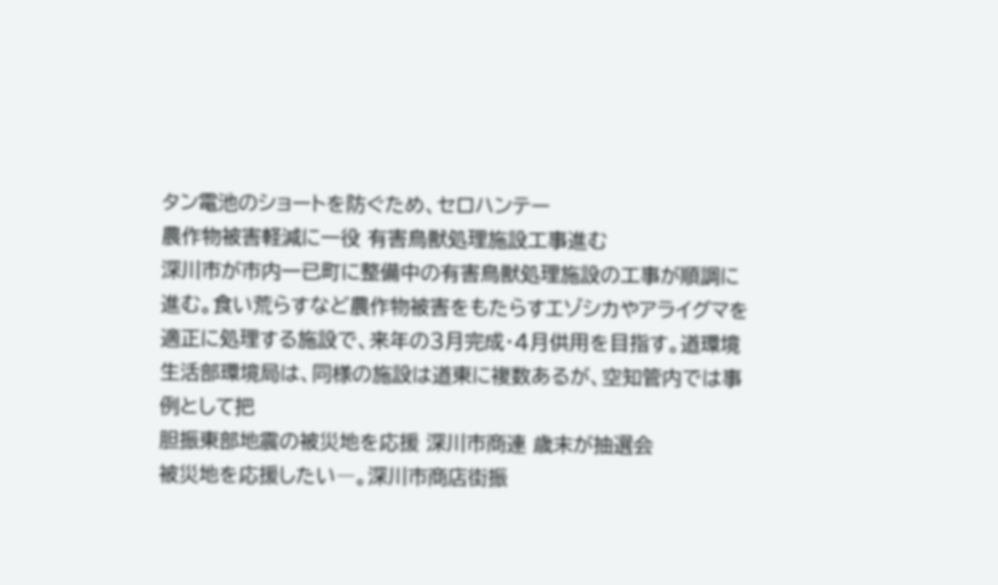タン電池のショートを防ぐため、セロハンテー
農作物被害軽減に一役 有害鳥獣処理施設工事進む
深川市が市内一已町に整備中の有害鳥獣処理施設の工事が順調に進む。食い荒らすなど農作物被害をもたらすエゾシカやアライグマを適正に処理する施設で、来年の3月完成・4月供用を目指す。道環境生活部環境局は、同様の施設は道東に複数あるが、空知管内では事例として把
胆振東部地震の被災地を応援 深川市商連 歳末が抽選会
被災地を応援したい―。深川市商店街振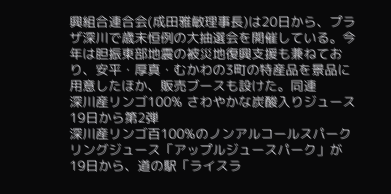興組合連合会(成田雅敏理事長)は20日から、プラザ深川で歳末恒例の大抽選会を開催している。今年は胆振東部地震の被災地復興支援も兼ねており、安平・厚真・むかわの3町の特産品を景品に用意したほか、販売ブースも設けた。同連
深川産リンゴ100% さわやかな炭酸入りジュース 19日から第2弾
深川産リンゴ百100%のノンアルコールスパークリングジュース「アップルジュースパーク」が19日から、道の駅「ライスラ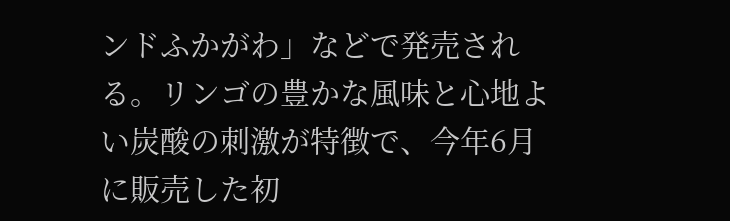ンドふかがわ」などで発売される。リンゴの豊かな風味と心地よい炭酸の刺激が特徴で、今年6月に販売した初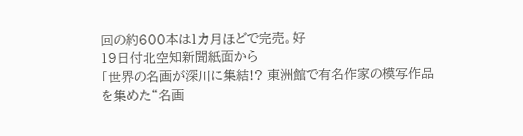回の約600本は1カ月ほどで完売。好
19日付北空知新聞紙面から
「世界の名画が深川に集結!? 東洲館で有名作家の模写作品を集めた“名画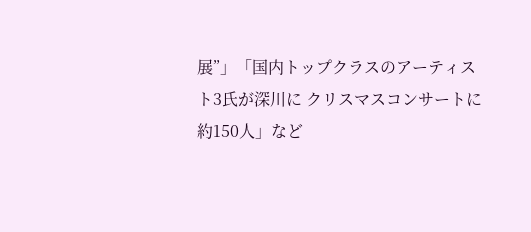展”」「国内トップクラスのアーティスト3氏が深川に クリスマスコンサートに約150人」など